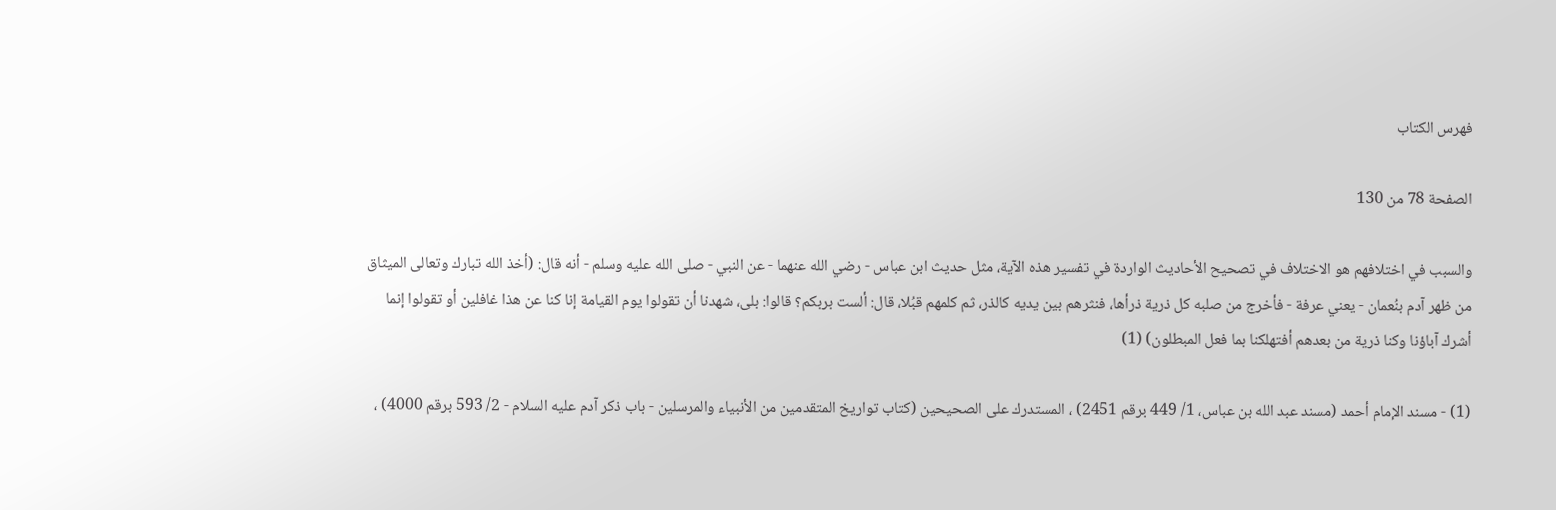فهرس الكتاب

الصفحة 78 من 130

والسبب في اختلافهم هو الاختلاف في تصحيح الأحاديث الواردة في تفسير هذه الآية، مثل حديث ابن عباس - رضي الله عنهما - عن النبي - صلى الله عليه وسلم - أنه قال: (أخذ الله تبارك وتعالى الميثاق من ظهر آدم بنُعمان - يعني عرفة - فأخرج من صلبه كل ذرية ذرأها، فنثرهم بين يديه كالذر، ثم كلمهم قبُلا، قال: ألست بربكم؟ قالوا: بلى، شهدنا أن تقولوا يوم القيامة إنا كنا عن هذا غافلين أو تقولوا إنما أشرك آباؤنا وكنا ذرية من بعدهم أفتهلكنا بما فعل المبطلون) (1)

(1) - مسند الإمام أحمد (مسند عبد الله بن عباس، 1/ 449 برقم 2451) ، المستدرك على الصحيحين (كتاب تواريخ المتقدمين من الأنبياء والمرسلين - باب ذكر آدم عليه السلام - 2/ 593 برقم 4000) ،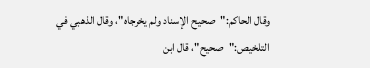وقال الحاكم:"صحيح الإسناد ولم يخرجاه"، وقال الذهبي في التلخيص:"صحيح"، قال ابن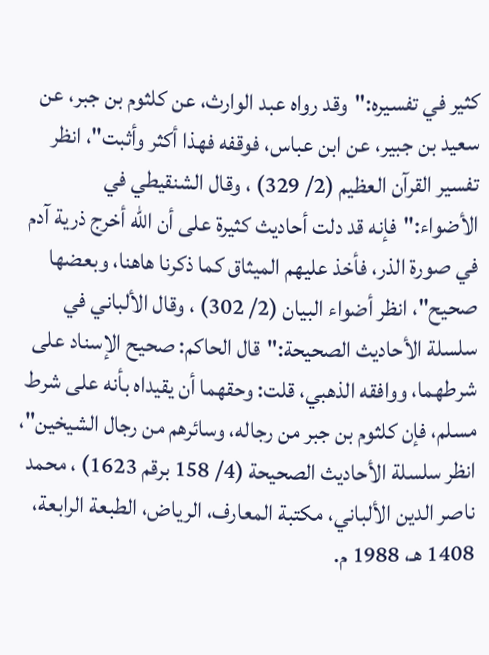كثير في تفسيره:"وقد رواه عبد الوارث، عن كلثوم بن جبر، عن سعيد بن جبير، عن ابن عباس، فوقفه فهذا أكثر وأثبت"، انظر تفسير القرآن العظيم (2/ 329) ، وقال الشنقيطي في الأضواء:"فإنه قد دلت أحاديث كثيرة على أن الله أخرج ذرية آدم في صورة الذر، فأخذ عليهم الميثاق كما ذكرنا هاهنا، وبعضها صحيح"، انظر أضواء البيان (2/ 302) ، وقال الألباني في سلسلة الأحاديث الصحيحة:"قال الحاكم: صحيح الإسناد على شرطهما، ووافقه الذهبي، قلت: وحقهما أن يقيداه بأنه على شرط مسلم، فإن كلثوم بن جبر من رجاله، وسائرهم من رجال الشيخين"، انظر سلسلة الأحاديث الصحيحة (4/ 158 برقم 1623) ، محمد ناصر الدين الألباني، مكتبة المعارف، الرياض، الطبعة الرابعة، 1408 هـ، 1988 م.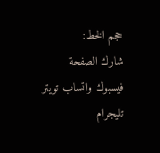حجم الخط:
شارك الصفحة
فيسبوك واتساب تويتر تليجرام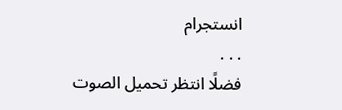انستجرام
. . .
فضلًا انتظر تحميل الصوت